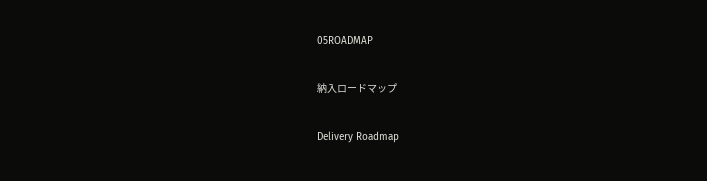05ROADMAP

納入ロードマップ

Delivery Roadmap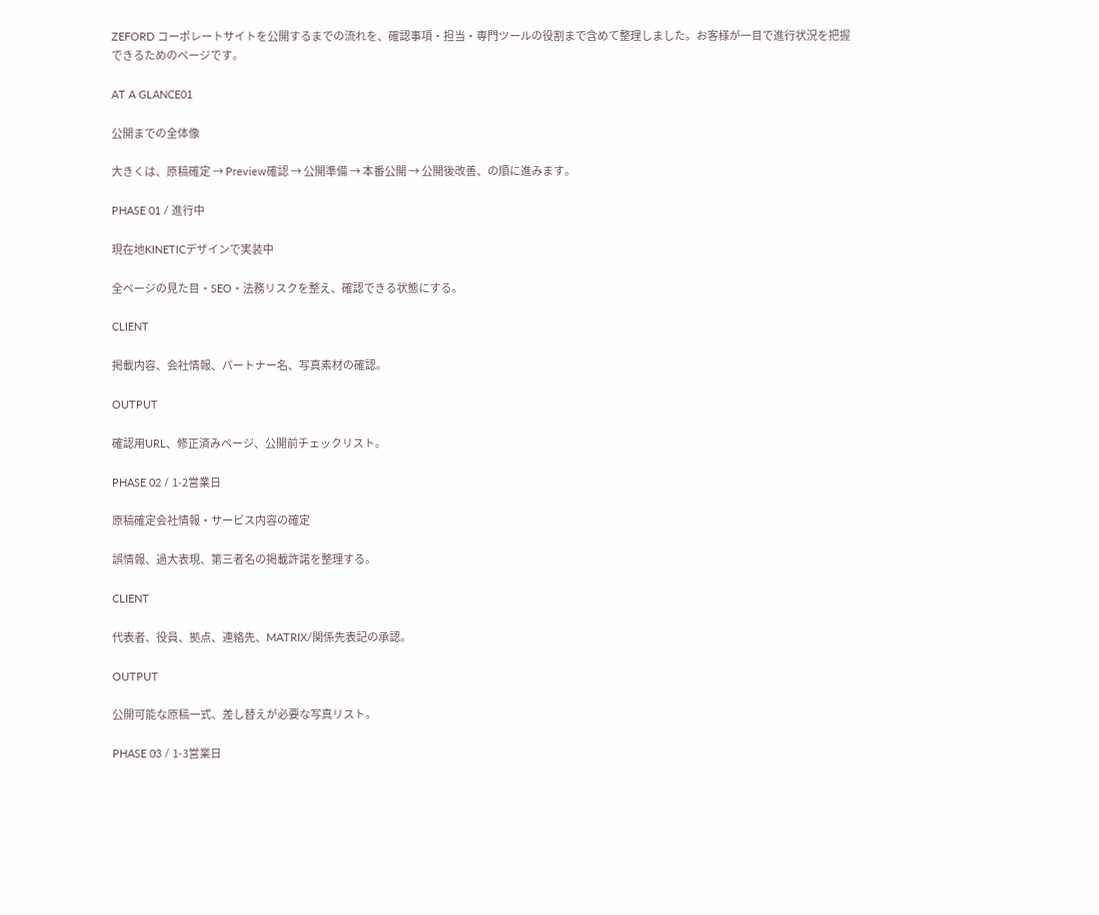ZEFORD コーポレートサイトを公開するまでの流れを、確認事項・担当・専門ツールの役割まで含めて整理しました。お客様が一目で進行状況を把握できるためのページです。

AT A GLANCE01

公開までの全体像

大きくは、原稿確定 → Preview確認 → 公開準備 → 本番公開 → 公開後改善、の順に進みます。

PHASE 01 / 進行中

現在地KINETICデザインで実装中

全ページの見た目・SEO・法務リスクを整え、確認できる状態にする。

CLIENT

掲載内容、会社情報、パートナー名、写真素材の確認。

OUTPUT

確認用URL、修正済みページ、公開前チェックリスト。

PHASE 02 / 1-2営業日

原稿確定会社情報・サービス内容の確定

誤情報、過大表現、第三者名の掲載許諾を整理する。

CLIENT

代表者、役員、拠点、連絡先、MATRIX/関係先表記の承認。

OUTPUT

公開可能な原稿一式、差し替えが必要な写真リスト。

PHASE 03 / 1-3営業日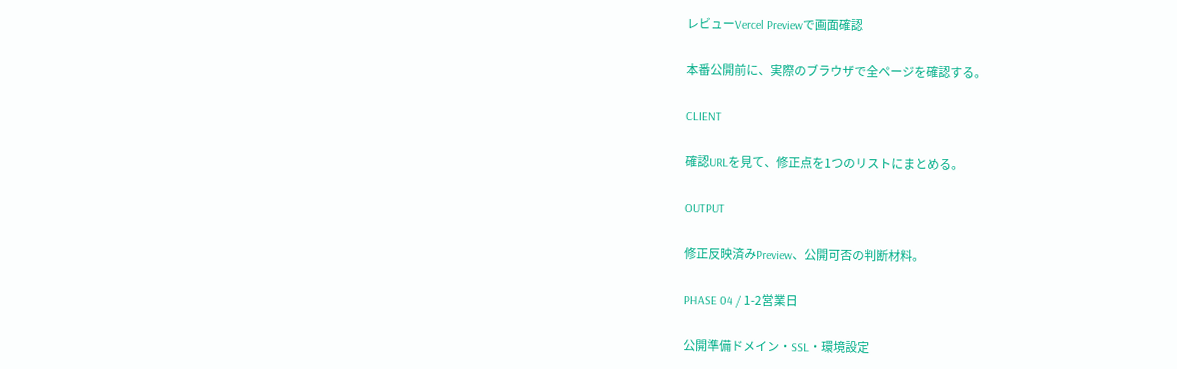レビューVercel Previewで画面確認

本番公開前に、実際のブラウザで全ページを確認する。

CLIENT

確認URLを見て、修正点を1つのリストにまとめる。

OUTPUT

修正反映済みPreview、公開可否の判断材料。

PHASE 04 / 1-2営業日

公開準備ドメイン・SSL・環境設定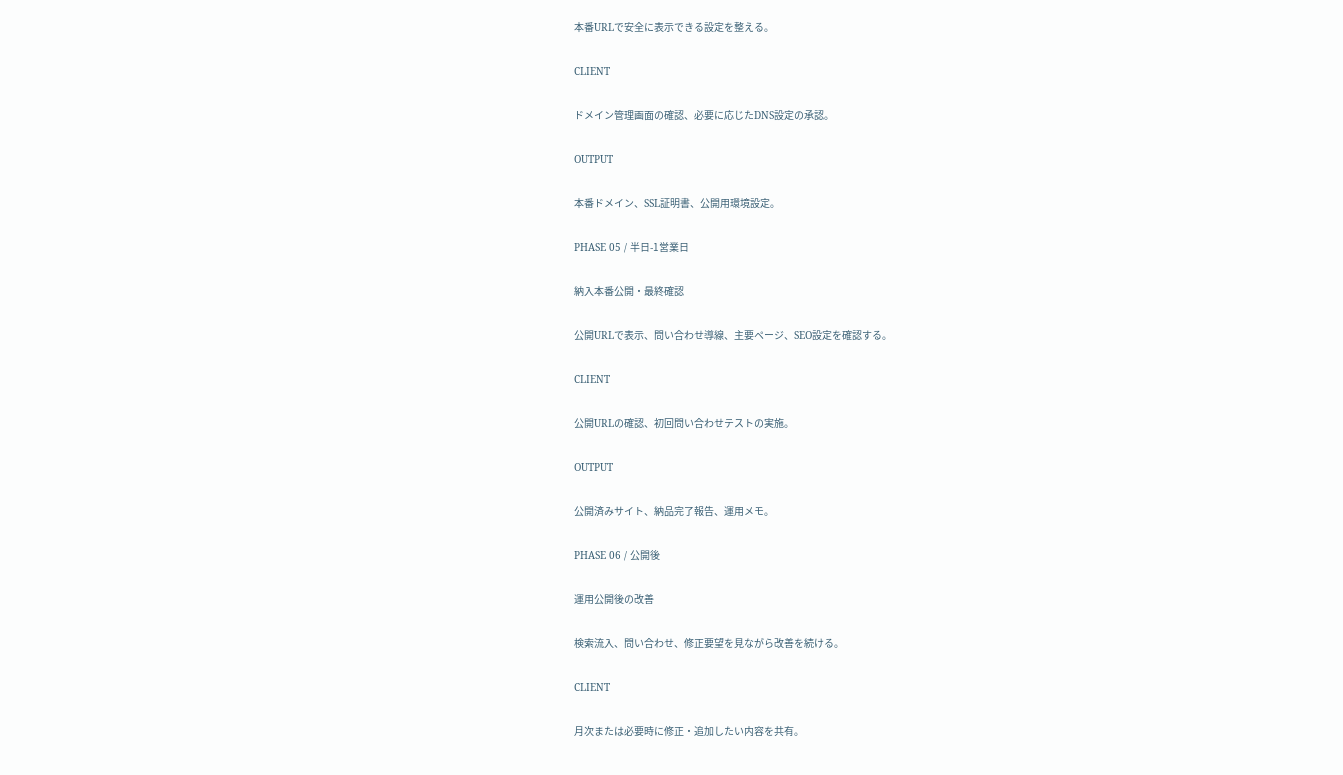本番URLで安全に表示できる設定を整える。

CLIENT

ドメイン管理画面の確認、必要に応じたDNS設定の承認。

OUTPUT

本番ドメイン、SSL証明書、公開用環境設定。

PHASE 05 / 半日-1営業日

納入本番公開・最終確認

公開URLで表示、問い合わせ導線、主要ページ、SEO設定を確認する。

CLIENT

公開URLの確認、初回問い合わせテストの実施。

OUTPUT

公開済みサイト、納品完了報告、運用メモ。

PHASE 06 / 公開後

運用公開後の改善

検索流入、問い合わせ、修正要望を見ながら改善を続ける。

CLIENT

月次または必要時に修正・追加したい内容を共有。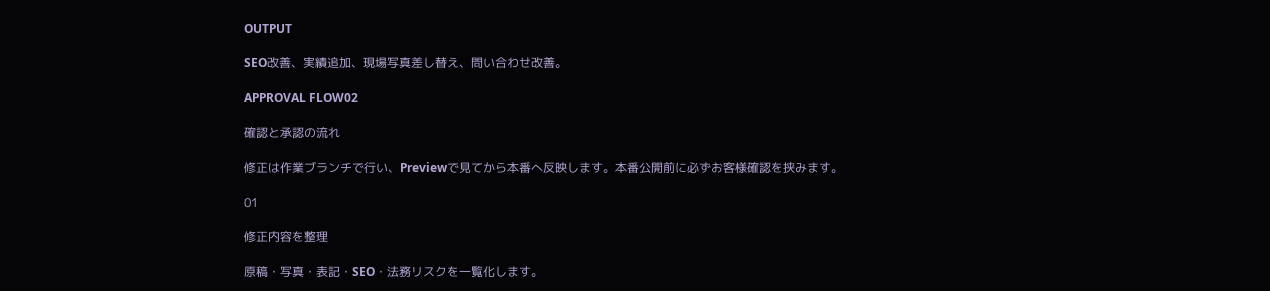OUTPUT

SEO改善、実績追加、現場写真差し替え、問い合わせ改善。

APPROVAL FLOW02

確認と承認の流れ

修正は作業ブランチで行い、Previewで見てから本番へ反映します。本番公開前に必ずお客様確認を挟みます。

01

修正内容を整理

原稿・写真・表記・SEO・法務リスクを一覧化します。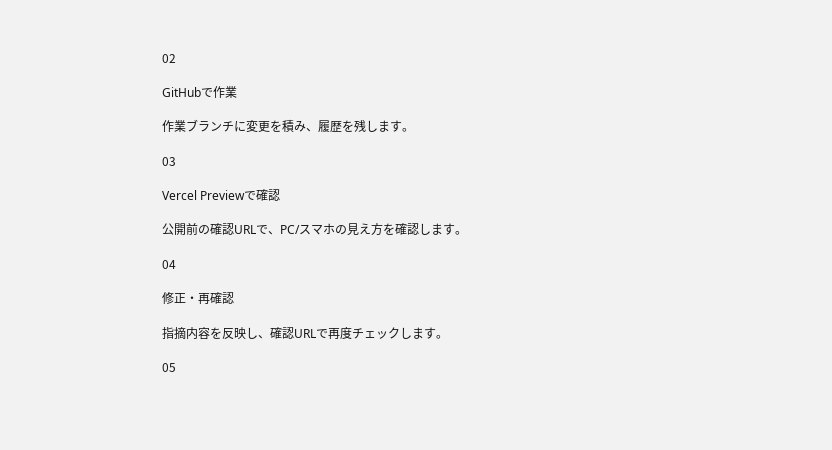02

GitHubで作業

作業ブランチに変更を積み、履歴を残します。

03

Vercel Previewで確認

公開前の確認URLで、PC/スマホの見え方を確認します。

04

修正・再確認

指摘内容を反映し、確認URLで再度チェックします。

05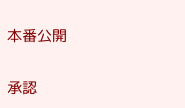本番公開

承認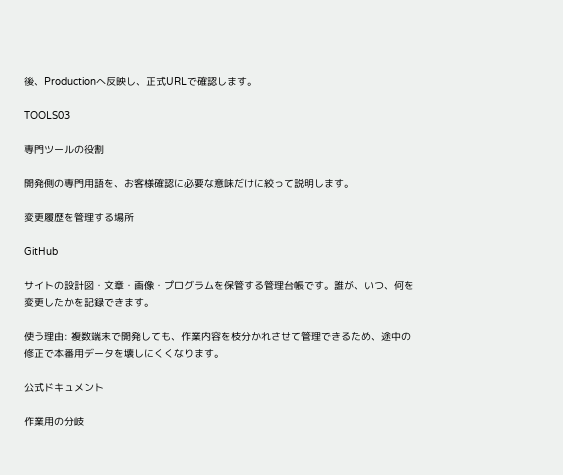後、Productionへ反映し、正式URLで確認します。

TOOLS03

専門ツールの役割

開発側の専門用語を、お客様確認に必要な意味だけに絞って説明します。

変更履歴を管理する場所

GitHub

サイトの設計図・文章・画像・プログラムを保管する管理台帳です。誰が、いつ、何を変更したかを記録できます。

使う理由: 複数端末で開発しても、作業内容を枝分かれさせて管理できるため、途中の修正で本番用データを壊しにくくなります。

公式ドキュメント

作業用の分岐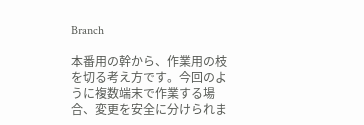Branch

本番用の幹から、作業用の枝を切る考え方です。今回のように複数端末で作業する場合、変更を安全に分けられま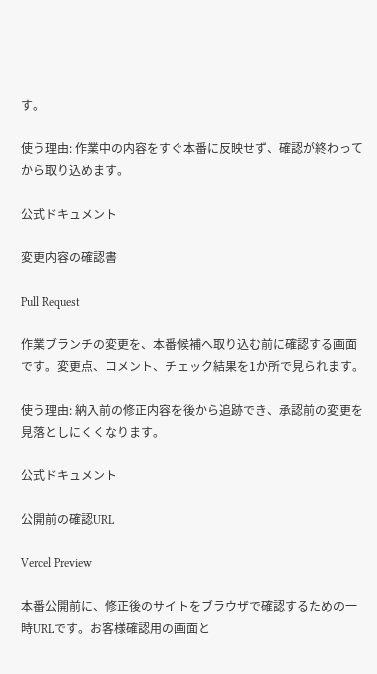す。

使う理由: 作業中の内容をすぐ本番に反映せず、確認が終わってから取り込めます。

公式ドキュメント

変更内容の確認書

Pull Request

作業ブランチの変更を、本番候補へ取り込む前に確認する画面です。変更点、コメント、チェック結果を1か所で見られます。

使う理由: 納入前の修正内容を後から追跡でき、承認前の変更を見落としにくくなります。

公式ドキュメント

公開前の確認URL

Vercel Preview

本番公開前に、修正後のサイトをブラウザで確認するための一時URLです。お客様確認用の画面と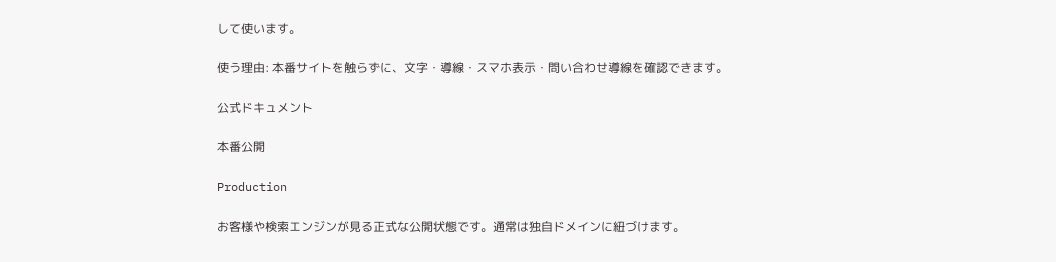して使います。

使う理由: 本番サイトを触らずに、文字・導線・スマホ表示・問い合わせ導線を確認できます。

公式ドキュメント

本番公開

Production

お客様や検索エンジンが見る正式な公開状態です。通常は独自ドメインに紐づけます。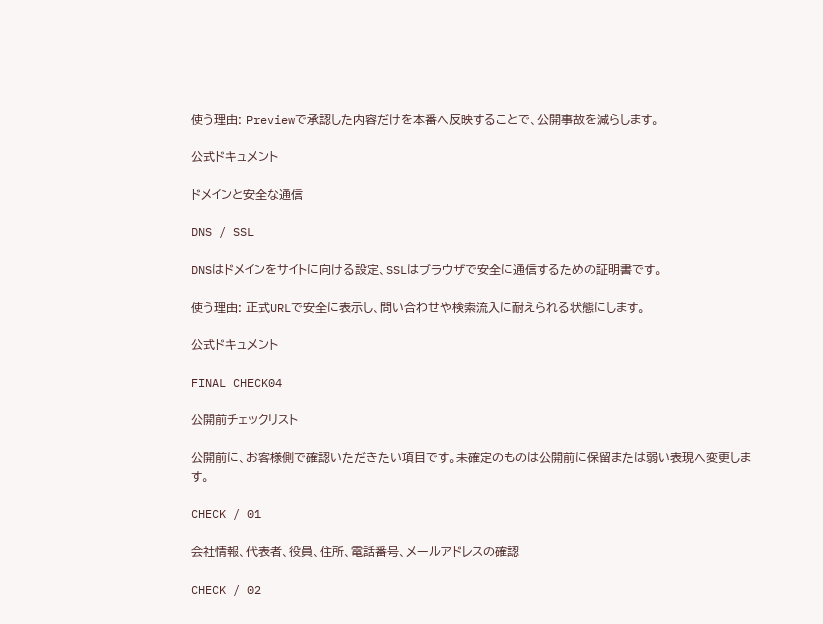使う理由: Previewで承認した内容だけを本番へ反映することで、公開事故を減らします。

公式ドキュメント

ドメインと安全な通信

DNS / SSL

DNSはドメインをサイトに向ける設定、SSLはブラウザで安全に通信するための証明書です。

使う理由: 正式URLで安全に表示し、問い合わせや検索流入に耐えられる状態にします。

公式ドキュメント

FINAL CHECK04

公開前チェックリスト

公開前に、お客様側で確認いただきたい項目です。未確定のものは公開前に保留または弱い表現へ変更します。

CHECK / 01

会社情報、代表者、役員、住所、電話番号、メールアドレスの確認

CHECK / 02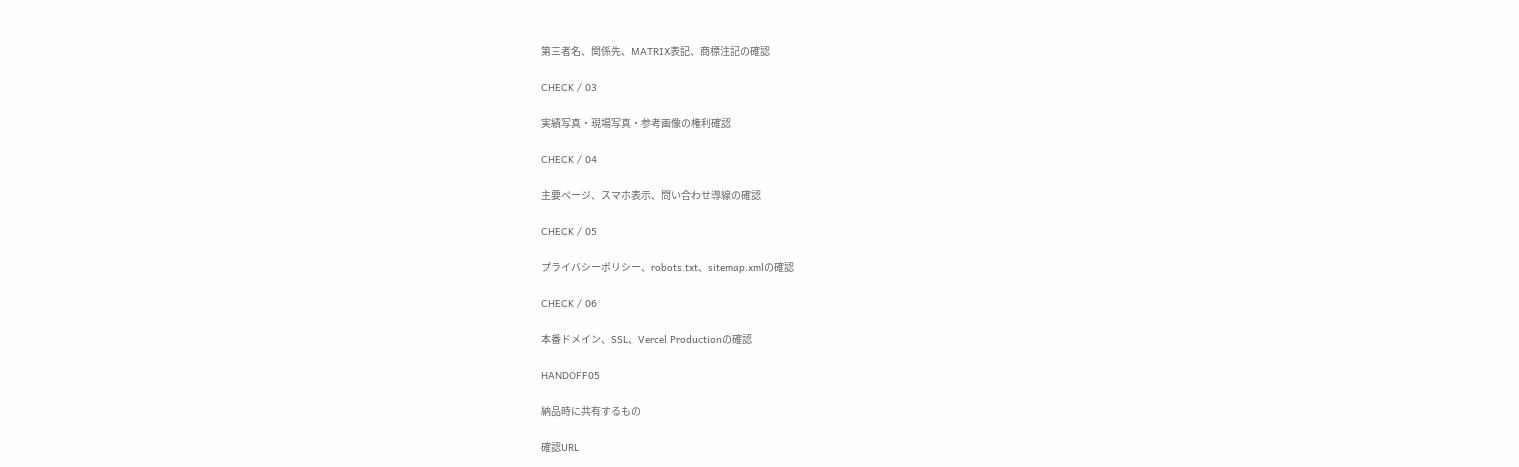第三者名、関係先、MATRIX表記、商標注記の確認

CHECK / 03

実績写真・現場写真・参考画像の権利確認

CHECK / 04

主要ページ、スマホ表示、問い合わせ導線の確認

CHECK / 05

プライバシーポリシー、robots.txt、sitemap.xmlの確認

CHECK / 06

本番ドメイン、SSL、Vercel Productionの確認

HANDOFF05

納品時に共有するもの

確認URL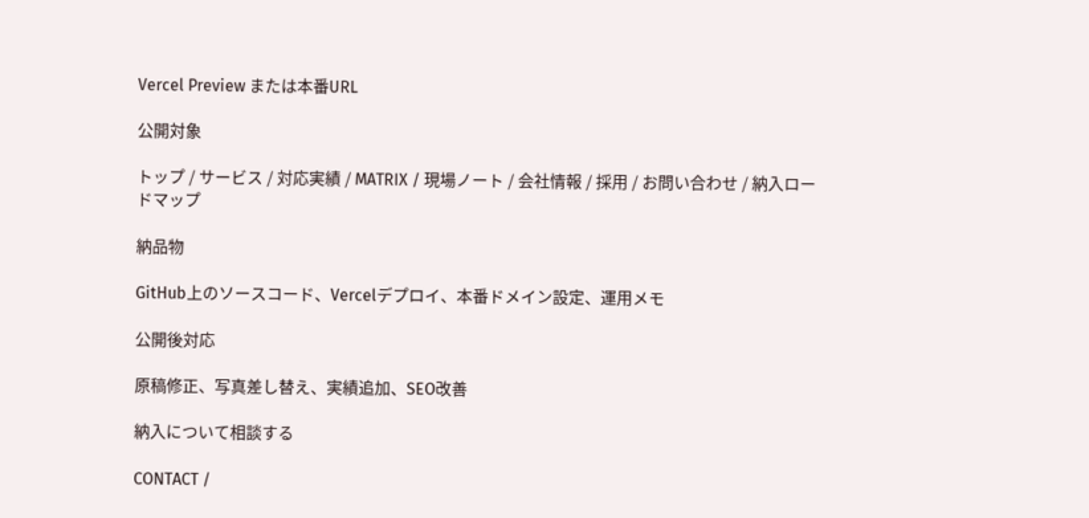Vercel Preview または本番URL

公開対象

トップ / サービス / 対応実績 / MATRIX / 現場ノート / 会社情報 / 採用 / お問い合わせ / 納入ロードマップ

納品物

GitHub上のソースコード、Vercelデプロイ、本番ドメイン設定、運用メモ

公開後対応

原稿修正、写真差し替え、実績追加、SEO改善

納入について相談する

CONTACT /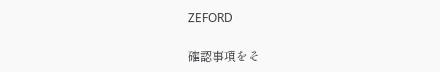ZEFORD

確認事項をそ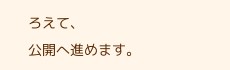ろえて、
公開へ進めます。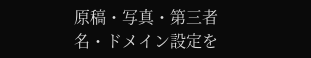原稿・写真・第三者名・ドメイン設定を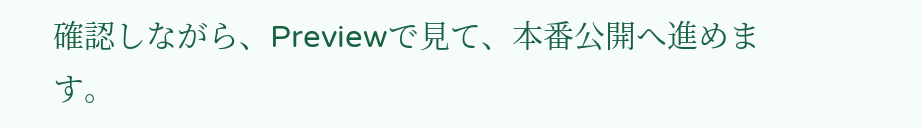確認しながら、Previewで見て、本番公開へ進めます。